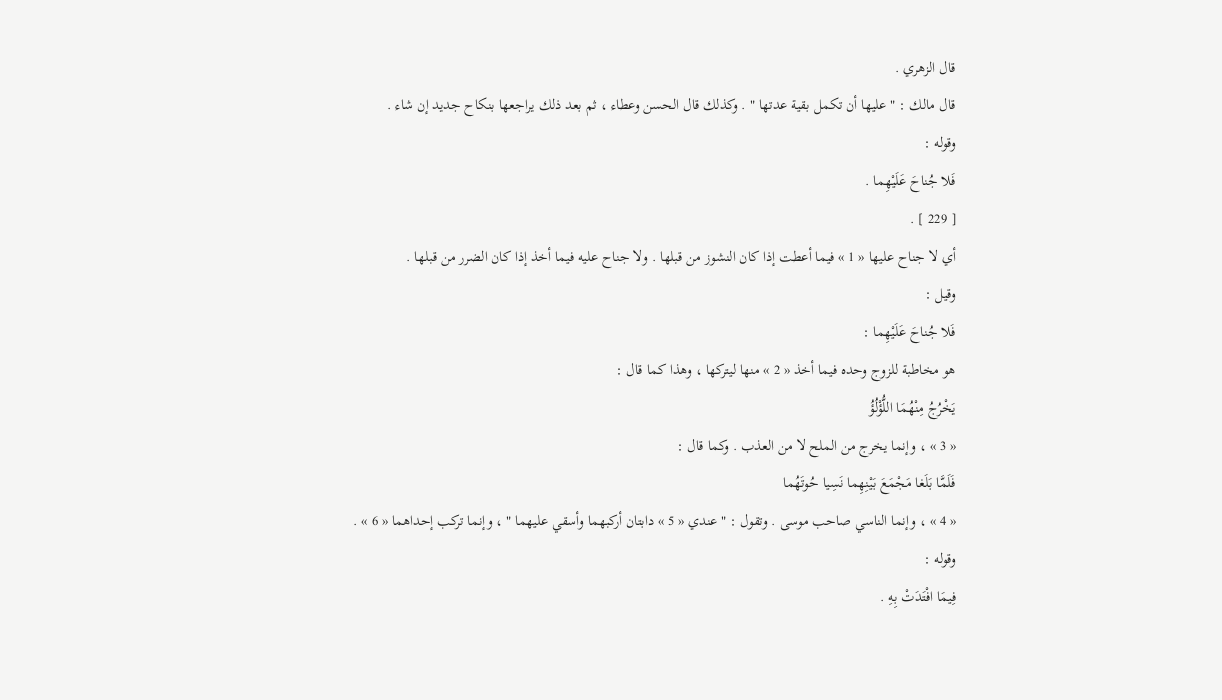قال الزهري .
قال مالك : " عليها أن تكمل بقية عدتها " . وكذلك قال الحسن وعطاء ، ثم بعد ذلك يراجعها بنكاح جديد إن شاء .
وقوله :
فَلا جُناحَ عَلَيْهِما .
[ 229 ] .
أي لا جناح عليها « 1 » فيما أعطت إذا كان النشوز من قبلها . ولا جناح عليه فيما أخذ إذا كان الضرر من قبلها .
وقيل :
فَلا جُناحَ عَلَيْهِما :
هو مخاطبة للزوج وحده فيما أخذ « 2 » منها ليتركها ، وهذا كما قال :
يَخْرُجُ مِنْهُمَا اللُّؤْلُؤُ
« 3 » ، وإنما يخرج من الملح لا من العذب . وكما قال :
فَلَمَّا بَلَغا مَجْمَعَ بَيْنِهِما نَسِيا حُوتَهُما
« 4 » ، وإنما الناسي صاحب موسى . وتقول : " عندي « 5 » دابتان أركبهما وأسقي عليهما " ، وإنما تركب إحداهما « 6 » .
وقوله :
فِيمَا افْتَدَتْ بِهِ .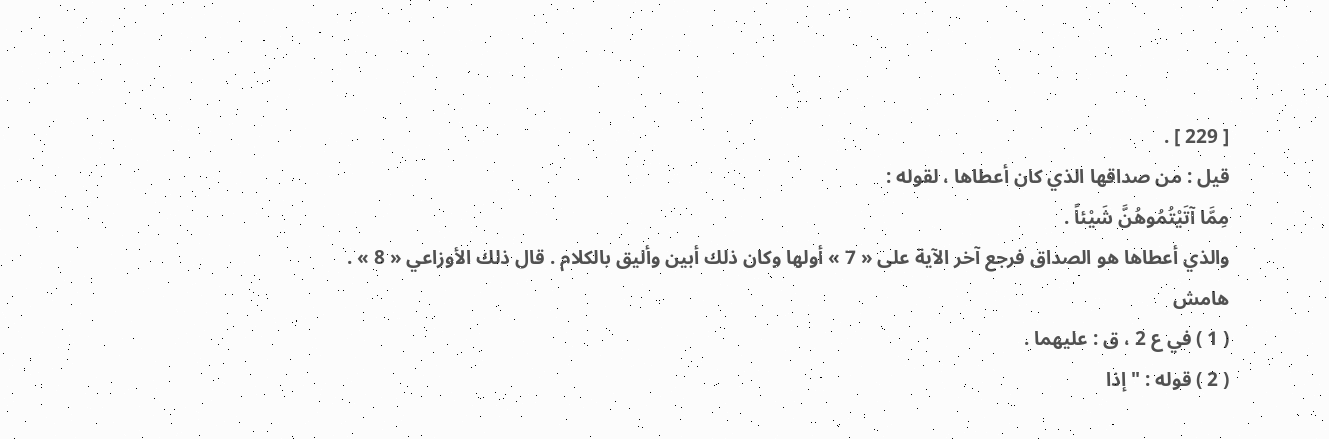[ 229 ] .
قيل : من صداقها الذي كان أعطاها ، لقوله :
مِمَّا آتَيْتُمُوهُنَّ شَيْئاً .
والذي أعطاها هو الصداق فرجع آخر الآية على « 7 » أولها وكان ذلك أبين وأليق بالكلام . قال ذلك الأوزاعي « 8 » .
هامش
( 1 ) في ع 2 ، ق : عليهما .
( 2 ) قوله : " إذا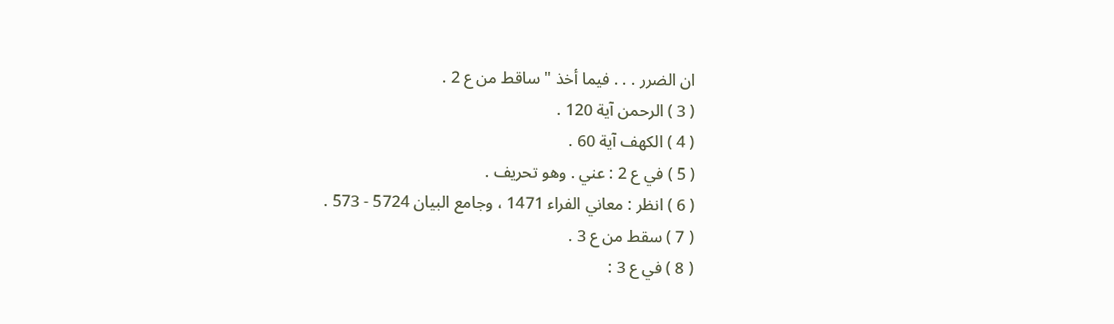ان الضرر . . . فيما أخذ " ساقط من ع 2 .
( 3 ) الرحمن آية 120 .
( 4 ) الكهف آية 60 .
( 5 ) في ع 2 : عني . وهو تحريف .
( 6 ) انظر : معاني الفراء 1471 ، وجامع البيان 5724 - 573 .
( 7 ) سقط من ع 3 .
( 8 ) في ع 3 :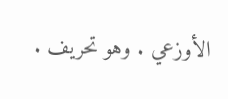الأوزعي . وهو تحريف .